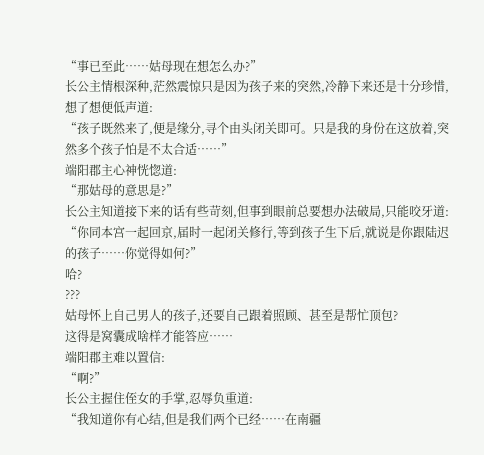“事已至此……姑母现在想怎么办?”
长公主情根深种,茫然震惊只是因为孩子来的突然,冷静下来还是十分珍惜,想了想便低声道:
“孩子既然来了,便是缘分,寻个由头闭关即可。只是我的身份在这放着,突然多个孩子怕是不太合适……”
端阳郡主心神恍惚道:
“那姑母的意思是?”
长公主知道接下来的话有些苛刻,但事到眼前总要想办法破局,只能咬牙道:
“你同本宫一起回京,届时一起闭关修行,等到孩子生下后,就说是你跟陆迟的孩子……你觉得如何?”
哈?
???
姑母怀上自己男人的孩子,还要自己跟着照顾、甚至是帮忙顶包?
这得是窝囊成啥样才能答应……
端阳郡主难以置信:
“啊?”
长公主握住侄女的手掌,忍辱负重道:
“我知道你有心结,但是我们两个已经……在南疆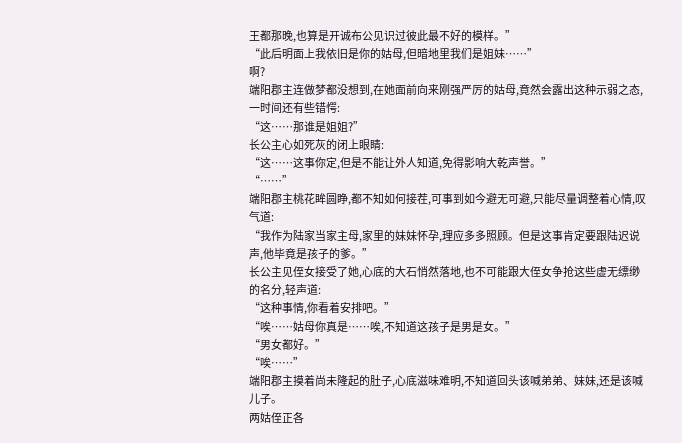王都那晚,也算是开诚布公见识过彼此最不好的模样。”
“此后明面上我依旧是你的姑母,但暗地里我们是姐妹……”
啊?
端阳郡主连做梦都没想到,在她面前向来刚强严厉的姑母,竟然会露出这种示弱之态,一时间还有些错愕:
“这……那谁是姐姐?”
长公主心如死灰的闭上眼睛:
“这……这事你定,但是不能让外人知道,免得影响大乾声誉。”
“……”
端阳郡主桃花眸圆睁,都不知如何接茬,可事到如今避无可避,只能尽量调整着心情,叹气道:
“我作为陆家当家主母,家里的妹妹怀孕,理应多多照顾。但是这事肯定要跟陆迟说声,他毕竟是孩子的爹。”
长公主见侄女接受了她,心底的大石悄然落地,也不可能跟大侄女争抢这些虚无缥缈的名分,轻声道:
“这种事情,你看着安排吧。”
“唉……姑母你真是……唉,不知道这孩子是男是女。”
“男女都好。”
“唉……”
端阳郡主摸着尚未隆起的肚子,心底滋味难明,不知道回头该喊弟弟、妹妹,还是该喊儿子。
两姑侄正各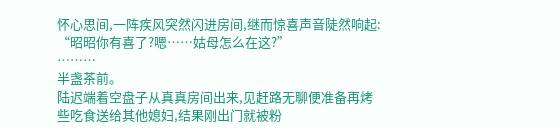怀心思间,一阵疾风突然闪进房间,继而惊喜声音陡然响起:
“昭昭你有喜了?嗯……姑母怎么在这?”
………
半盏茶前。
陆迟端着空盘子从真真房间出来,见赶路无聊便准备再烤些吃食送给其他媳妇,结果刚出门就被粉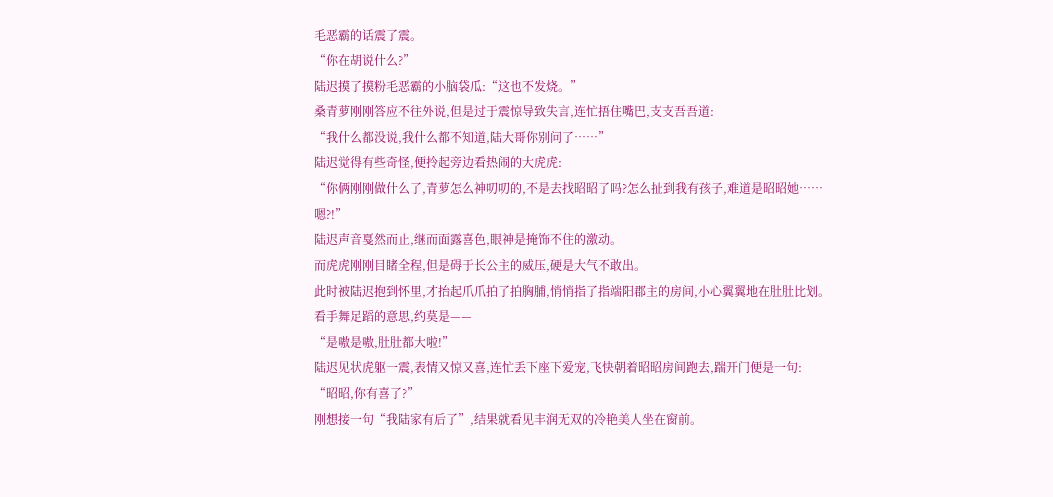毛恶霸的话震了震。
“你在胡说什么?”
陆迟摸了摸粉毛恶霸的小脑袋瓜:“这也不发烧。”
桑青萝刚刚答应不往外说,但是过于震惊导致失言,连忙捂住嘴巴,支支吾吾道:
“我什么都没说,我什么都不知道,陆大哥你别问了……”
陆迟觉得有些奇怪,便拎起旁边看热闹的大虎虎:
“你俩刚刚做什么了,青萝怎么神叨叨的,不是去找昭昭了吗?怎么扯到我有孩子,难道是昭昭她……嗯?!”
陆迟声音戛然而止,继而面露喜色,眼神是掩饰不住的激动。
而虎虎刚刚目睹全程,但是碍于长公主的威压,硬是大气不敢出。
此时被陆迟抱到怀里,才抬起爪爪拍了拍胸脯,悄悄指了指端阳郡主的房间,小心翼翼地在肚肚比划。
看手舞足蹈的意思,约莫是——
“是嗷是嗷,肚肚都大啦!”
陆迟见状虎躯一震,表情又惊又喜,连忙丢下座下爱宠,飞快朝着昭昭房间跑去,踹开门便是一句:
“昭昭,你有喜了?”
刚想接一句“我陆家有后了”,结果就看见丰润无双的冷艳美人坐在窗前。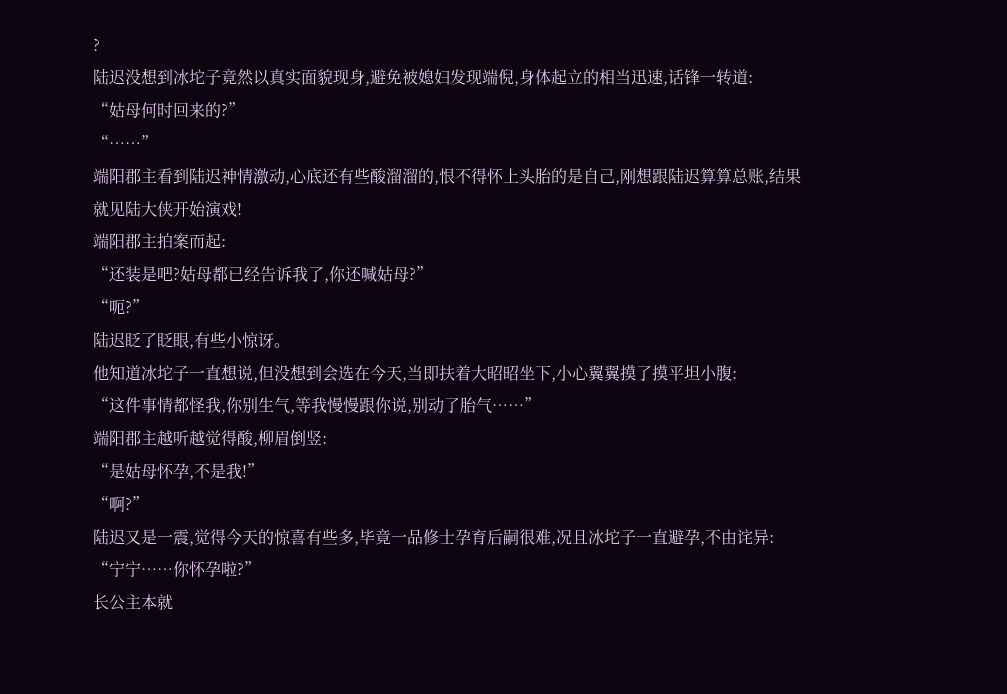?
陆迟没想到冰坨子竟然以真实面貌现身,避免被媳妇发现端倪,身体起立的相当迅速,话锋一转道:
“姑母何时回来的?”
“……”
端阳郡主看到陆迟神情激动,心底还有些酸溜溜的,恨不得怀上头胎的是自己,刚想跟陆迟算算总账,结果就见陆大侠开始演戏!
端阳郡主拍案而起:
“还装是吧?姑母都已经告诉我了,你还喊姑母?”
“呃?”
陆迟眨了眨眼,有些小惊讶。
他知道冰坨子一直想说,但没想到会选在今天,当即扶着大昭昭坐下,小心翼翼摸了摸平坦小腹:
“这件事情都怪我,你别生气,等我慢慢跟你说,别动了胎气……”
端阳郡主越听越觉得酸,柳眉倒竖:
“是姑母怀孕,不是我!”
“啊?”
陆迟又是一震,觉得今天的惊喜有些多,毕竟一品修士孕育后嗣很难,况且冰坨子一直避孕,不由诧异:
“宁宁……你怀孕啦?”
长公主本就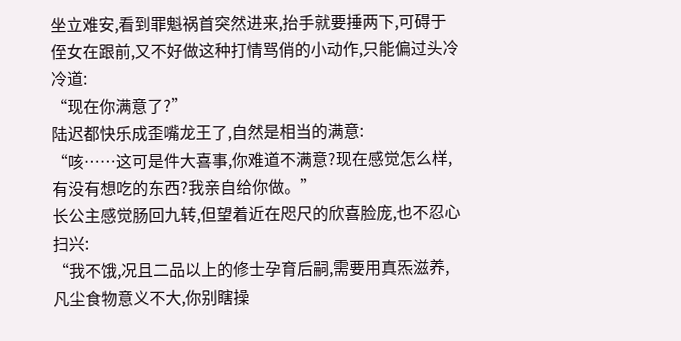坐立难安,看到罪魁祸首突然进来,抬手就要捶两下,可碍于侄女在跟前,又不好做这种打情骂俏的小动作,只能偏过头冷冷道:
“现在你满意了?”
陆迟都快乐成歪嘴龙王了,自然是相当的满意:
“咳……这可是件大喜事,你难道不满意?现在感觉怎么样,有没有想吃的东西?我亲自给你做。”
长公主感觉肠回九转,但望着近在咫尺的欣喜脸庞,也不忍心扫兴:
“我不饿,况且二品以上的修士孕育后嗣,需要用真炁滋养,凡尘食物意义不大,你别瞎操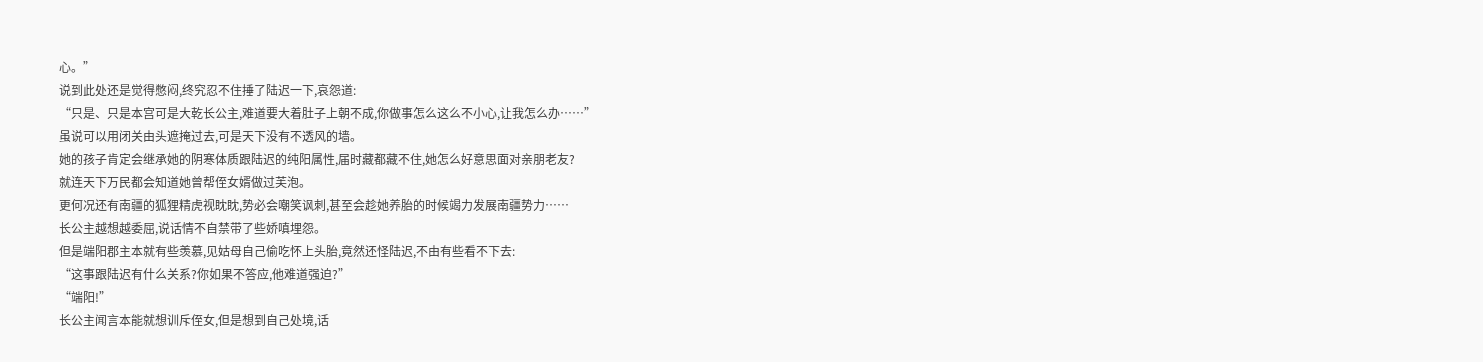心。”
说到此处还是觉得憋闷,终究忍不住捶了陆迟一下,哀怨道:
“只是、只是本宫可是大乾长公主,难道要大着肚子上朝不成,你做事怎么这么不小心,让我怎么办……”
虽说可以用闭关由头遮掩过去,可是天下没有不透风的墙。
她的孩子肯定会继承她的阴寒体质跟陆迟的纯阳属性,届时藏都藏不住,她怎么好意思面对亲朋老友?
就连天下万民都会知道她曾帮侄女婿做过芙泡。
更何况还有南疆的狐狸精虎视眈眈,势必会嘲笑讽刺,甚至会趁她养胎的时候竭力发展南疆势力……
长公主越想越委屈,说话情不自禁带了些娇嗔埋怨。
但是端阳郡主本就有些羡慕,见姑母自己偷吃怀上头胎,竟然还怪陆迟,不由有些看不下去:
“这事跟陆迟有什么关系?你如果不答应,他难道强迫?”
“端阳!”
长公主闻言本能就想训斥侄女,但是想到自己处境,话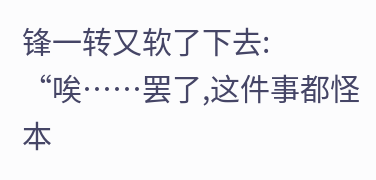锋一转又软了下去:
“唉……罢了,这件事都怪本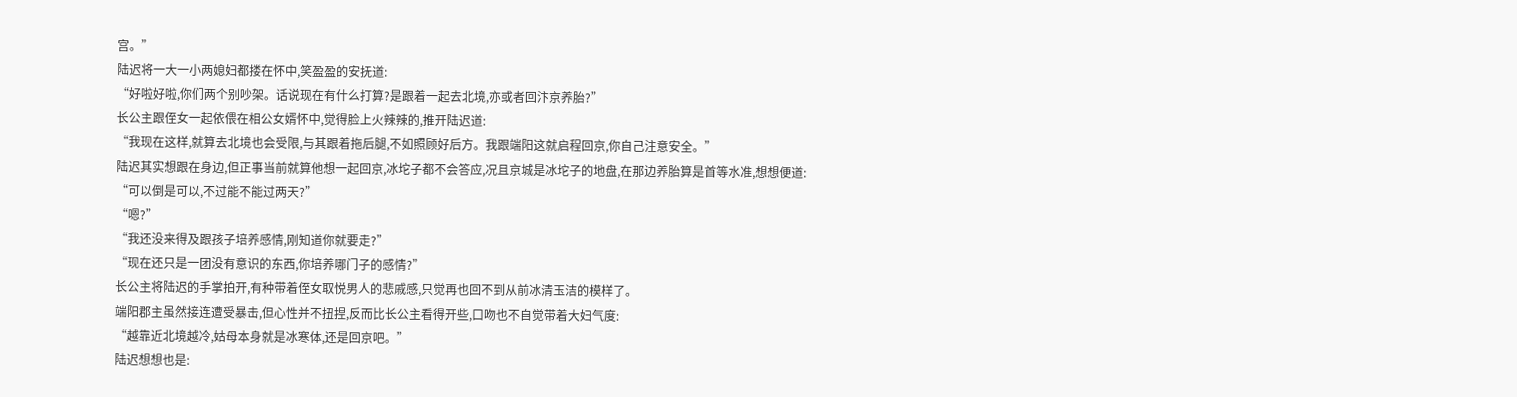宫。”
陆迟将一大一小两媳妇都搂在怀中,笑盈盈的安抚道:
“好啦好啦,你们两个别吵架。话说现在有什么打算?是跟着一起去北境,亦或者回汴京养胎?”
长公主跟侄女一起依偎在相公女婿怀中,觉得脸上火辣辣的,推开陆迟道:
“我现在这样,就算去北境也会受限,与其跟着拖后腿,不如照顾好后方。我跟端阳这就启程回京,你自己注意安全。”
陆迟其实想跟在身边,但正事当前就算他想一起回京,冰坨子都不会答应,况且京城是冰坨子的地盘,在那边养胎算是首等水准,想想便道:
“可以倒是可以,不过能不能过两天?”
“嗯?”
“我还没来得及跟孩子培养感情,刚知道你就要走?”
“现在还只是一团没有意识的东西,你培养哪门子的感情?”
长公主将陆迟的手掌拍开,有种带着侄女取悦男人的悲戚感,只觉再也回不到从前冰清玉洁的模样了。
端阳郡主虽然接连遭受暴击,但心性并不扭捏,反而比长公主看得开些,口吻也不自觉带着大妇气度:
“越靠近北境越冷,姑母本身就是冰寒体,还是回京吧。”
陆迟想想也是: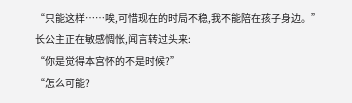“只能这样……唉,可惜现在的时局不稳,我不能陪在孩子身边。”
长公主正在敏感惆怅,闻言转过头来:
“你是觉得本宫怀的不是时候?”
“怎么可能?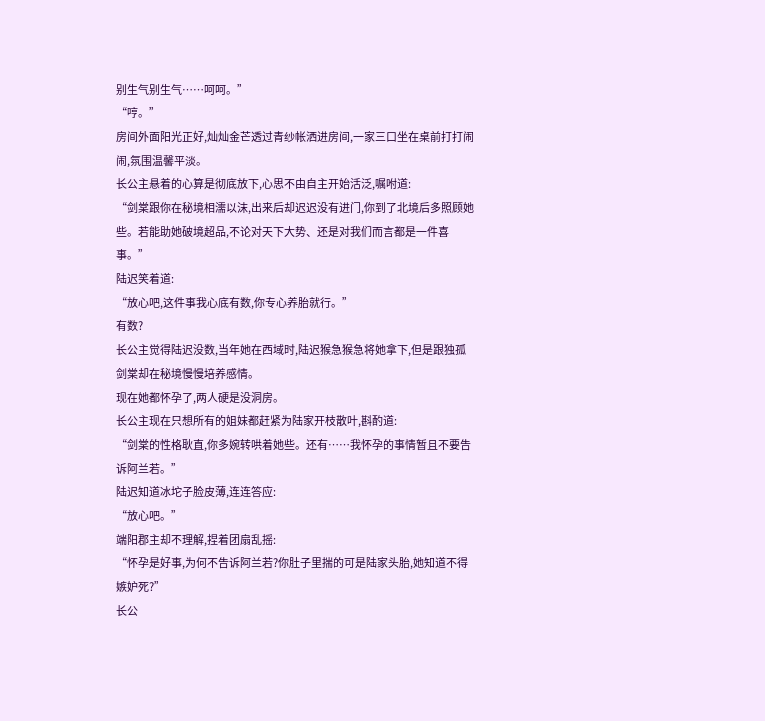别生气别生气……呵呵。”
“哼。”
房间外面阳光正好,灿灿金芒透过青纱帐洒进房间,一家三口坐在桌前打打闹闹,氛围温馨平淡。
长公主悬着的心算是彻底放下,心思不由自主开始活泛,嘱咐道:
“剑棠跟你在秘境相濡以沫,出来后却迟迟没有进门,你到了北境后多照顾她些。若能助她破境超品,不论对天下大势、还是对我们而言都是一件喜事。”
陆迟笑着道:
“放心吧,这件事我心底有数,你专心养胎就行。”
有数?
长公主觉得陆迟没数,当年她在西域时,陆迟猴急猴急将她拿下,但是跟独孤剑棠却在秘境慢慢培养感情。
现在她都怀孕了,两人硬是没洞房。
长公主现在只想所有的姐妹都赶紧为陆家开枝散叶,斟酌道:
“剑棠的性格耿直,你多婉转哄着她些。还有……我怀孕的事情暂且不要告诉阿兰若。”
陆迟知道冰坨子脸皮薄,连连答应:
“放心吧。”
端阳郡主却不理解,捏着团扇乱摇:
“怀孕是好事,为何不告诉阿兰若?你肚子里揣的可是陆家头胎,她知道不得嫉妒死?”
长公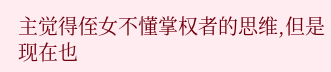主觉得侄女不懂掌权者的思维,但是现在也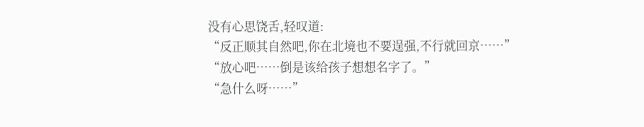没有心思饶舌,轻叹道:
“反正顺其自然吧,你在北境也不要逞强,不行就回京……”
“放心吧……倒是该给孩子想想名字了。”
“急什么呀……”